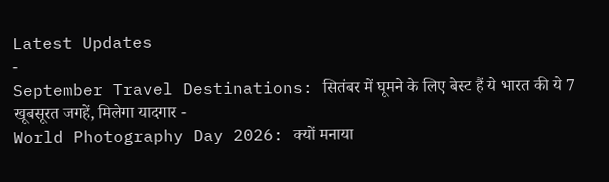Latest Updates
-
September Travel Destinations: सितंबर में घूमने के लिए बेस्ट हैं ये भारत की ये 7 खूबसूरत जगहें, मिलेगा यादगार -
World Photography Day 2026: क्यों मनाया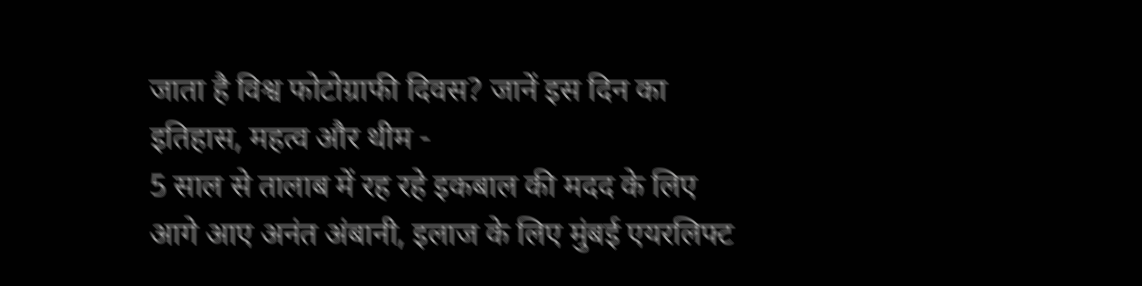जाता है विश्व फोटोग्राफी दिवस? जानें इस दिन का इतिहास, महत्व और थीम -
5 साल से तालाब में रह रहे इकबाल की मदद के लिए आगे आए अनंत अंबानी, इलाज के लिए मुंबई एयरलिफ्ट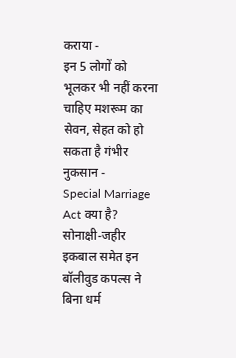कराया -
इन 5 लोगों को भूलकर भी नहीं करना चाहिए मशरूम का सेवन, सेहत को हो सकता है गंभीर नुकसान -
Special Marriage Act क्या है? सोनाक्षी-जहीर इकबाल समेत इन बॉलीवुड कपल्स ने बिना धर्म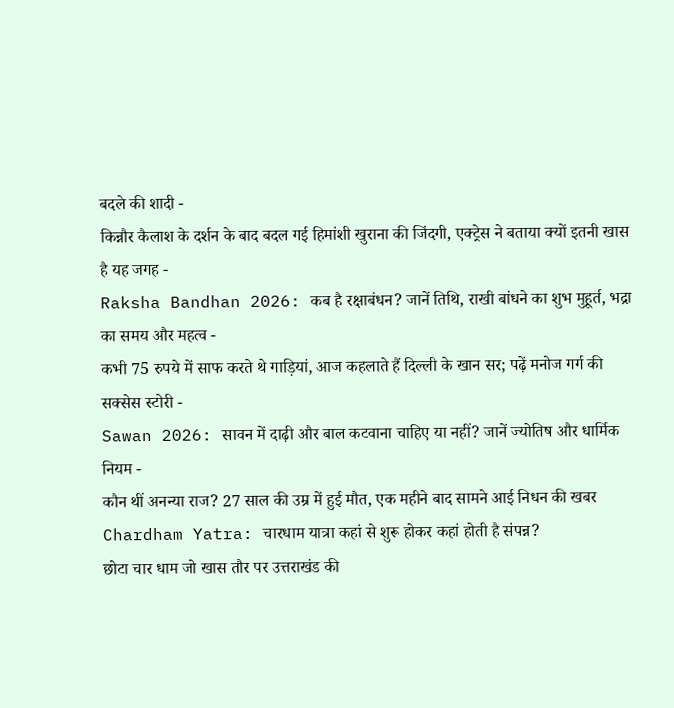बदले की शादी -
किन्नौर कैलाश के दर्शन के बाद बदल गई हिमांशी खुराना की जिंदगी, एक्ट्रेस ने बताया क्यों इतनी खास है यह जगह -
Raksha Bandhan 2026: कब है रक्षाबंधन? जानें तिथि, राखी बांधने का शुभ मुहूर्त, भद्रा का समय और महत्व -
कभी 75 रुपये में साफ करते थे गाड़ियां, आज कहलाते हैं दिल्ली के खान सर; पढ़ें मनोज गर्ग की सक्सेस स्टोरी -
Sawan 2026: सावन में दाढ़ी और बाल कटवाना चाहिए या नहीं? जानें ज्योतिष और धार्मिक नियम -
कौन थीं अनन्या राज? 27 साल की उम्र में हुई मौत, एक महीने बाद सामने आई निधन की खबर
Chardham Yatra: चारधाम यात्रा कहां से शुरू होकर कहां होती है संपन्न?
छोटा चार धाम जो खास तौर पर उत्तराखंड की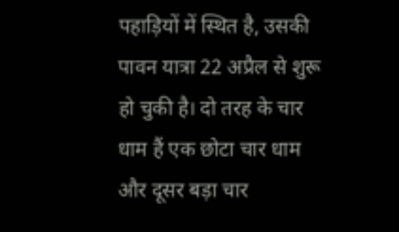पहाड़ियों में स्थित है, उसकी पावन यात्रा 22 अप्रैल से शुरू हो चुकी है। दो तरह के चार धाम हैं एक छोटा चार धाम और दूसर बड़ा चार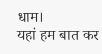धाम।
यहां हम बात कर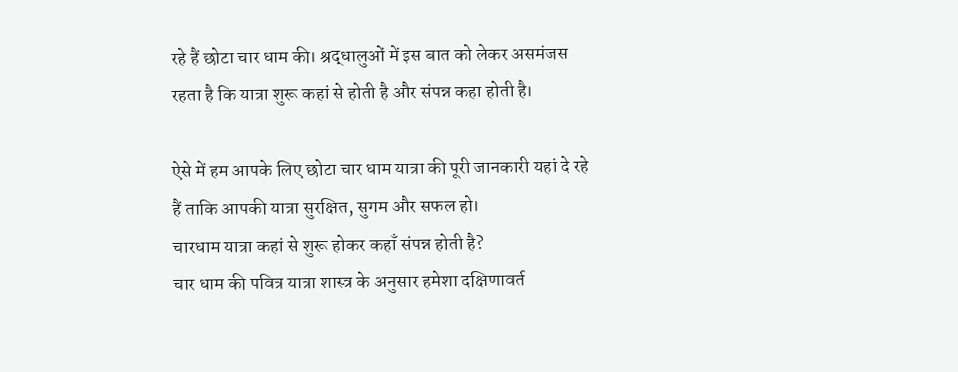रहे हैं छोटा चार धाम की। श्रद्धालुओं में इस बात को लेकर असमंजस रहता है कि यात्रा शुरू कहां से होती है और संपन्न कहा होती है।

ऐसे में हम आपके लिए छोटा चार धाम यात्रा की पूरी जानकारी यहां दे रहे हैं ताकि आपकी यात्रा सुरक्षित, सुगम और सफल हो।
चारधाम यात्रा कहां से शुरू होकर कहाँ संपन्न होती है?
चार धाम की पवित्र यात्रा शास्त्र के अनुसार हमेशा दक्षिणावर्त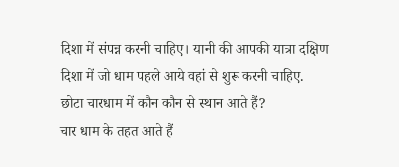दिशा में संपन्न करनी चाहिए। यानी की आपकी यात्रा दक्षिण दिशा में जो धाम पहले आये वहां से शुरू करनी चाहिए.
छोटा चारधाम में कौन कौन से स्थान आते हैं?
चार धाम के तहत आते हैं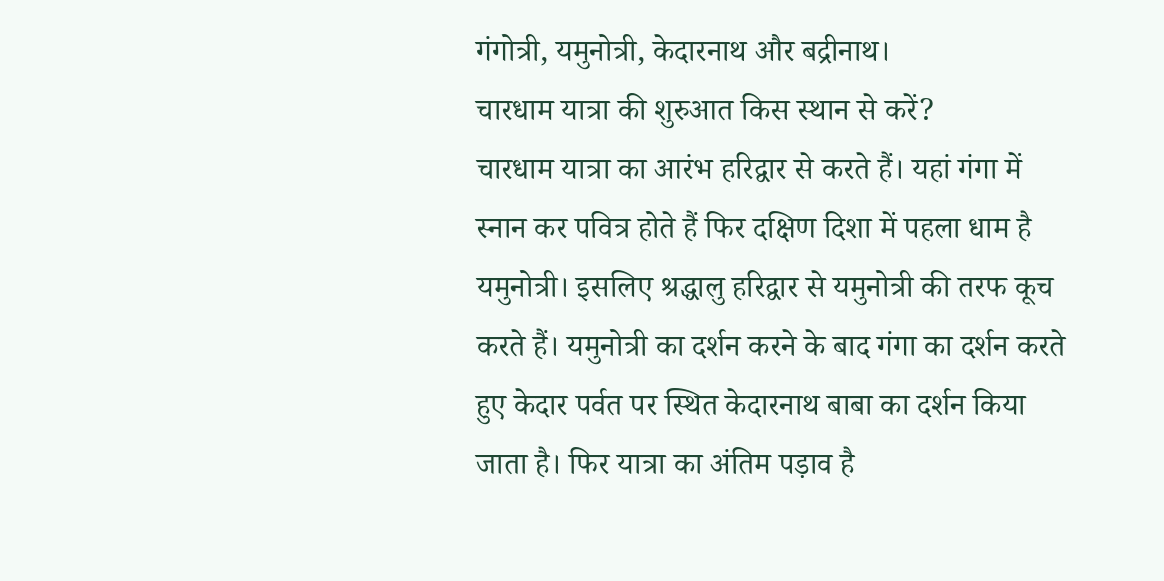गंगोत्री, यमुनोत्री, केदारनाथ और बद्रीनाथ।
चारधाम यात्रा की शुरुआत किस स्थान से करें?
चारधाम यात्रा का आरंभ हरिद्वार से करते हैं। यहां गंगा में स्नान कर पवित्र होते हैं फिर दक्षिण दिशा में पहला धाम है यमुनोत्री। इसलिए श्रद्धालु हरिद्वार से यमुनोत्री की तरफ कूच करते हैं। यमुनोत्री का दर्शन करने के बाद गंगा का दर्शन करते हुए केदार पर्वत पर स्थित केदारनाथ बाबा का दर्शन किया जाता है। फिर यात्रा का अंतिम पड़ाव है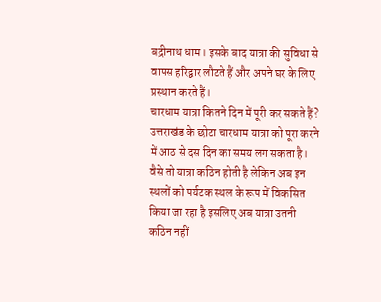बद्रीनाथ धाम। इसके बाद यात्रा की सुविधा से वापस हरिद्वार लौटते हैं और अपने घर के लिए प्रस्थान करते हैं।
चारधाम यात्रा कितने दिन में पूरी कर सकते हैं?
उत्तराखंड के छोटा चारधाम यात्रा को पूरा करने में आठ से दस दिन का समय लग सकता है। वैसे तो यात्रा कठिन होती है लेकिन अब इन स्थलों को पर्यटक स्थल के रूप में विकसित किया जा रहा है इसलिए अब यात्रा उतनी कठिन नहीं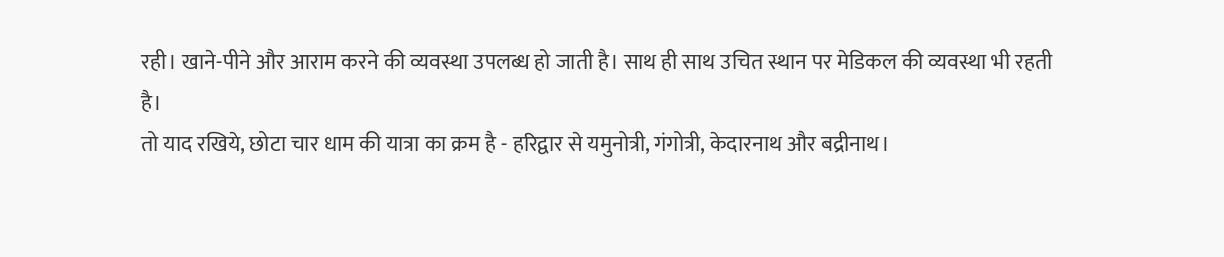रही। खाने-पीने और आराम करने की व्यवस्था उपलब्ध हो जाती है। साथ ही साथ उचित स्थान पर मेडिकल की व्यवस्था भी रहती है।
तो याद रखिये, छोटा चार धाम की यात्रा का क्रम है - हरिद्वार से यमुनोत्री, गंगोत्री, केदारनाथ और बद्रीनाथ।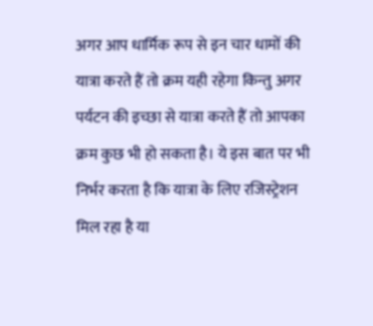अगर आप धार्मिक रूप से इन चार धामों की यात्रा करते हैं तो क्रम यही रहेगा किन्तु अगर पर्यटन की इच्छा से यात्रा करते हैं तो आपका क्रम कुछ भी हो सकता है। ये इस बात पर भी निर्भर करता है कि यात्रा के लिए रजिस्ट्रेशन मिल रहा है या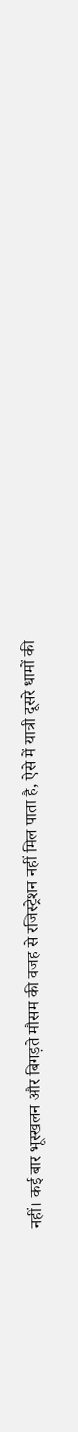नहीं। कई बार भूस्खलन और बिगड़ते मौसम की वजह से रजिस्ट्रेशन नहीं मिल पाता है, ऐसे में यात्री दूसरे धामों की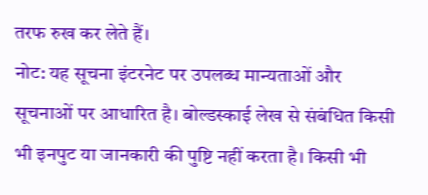तरफ रुख कर लेते हैं।
नोट: यह सूचना इंटरनेट पर उपलब्ध मान्यताओं और सूचनाओं पर आधारित है। बोल्डस्काई लेख से संबंधित किसी भी इनपुट या जानकारी की पुष्टि नहीं करता है। किसी भी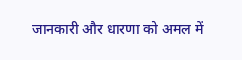जानकारी और धारणा को अमल में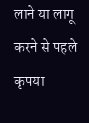लाने या लागू करने से पहले कृपया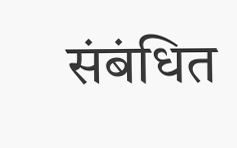संबंधित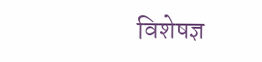विशेषज्ञ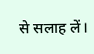से सलाह लें।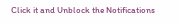Click it and Unblock the Notifications